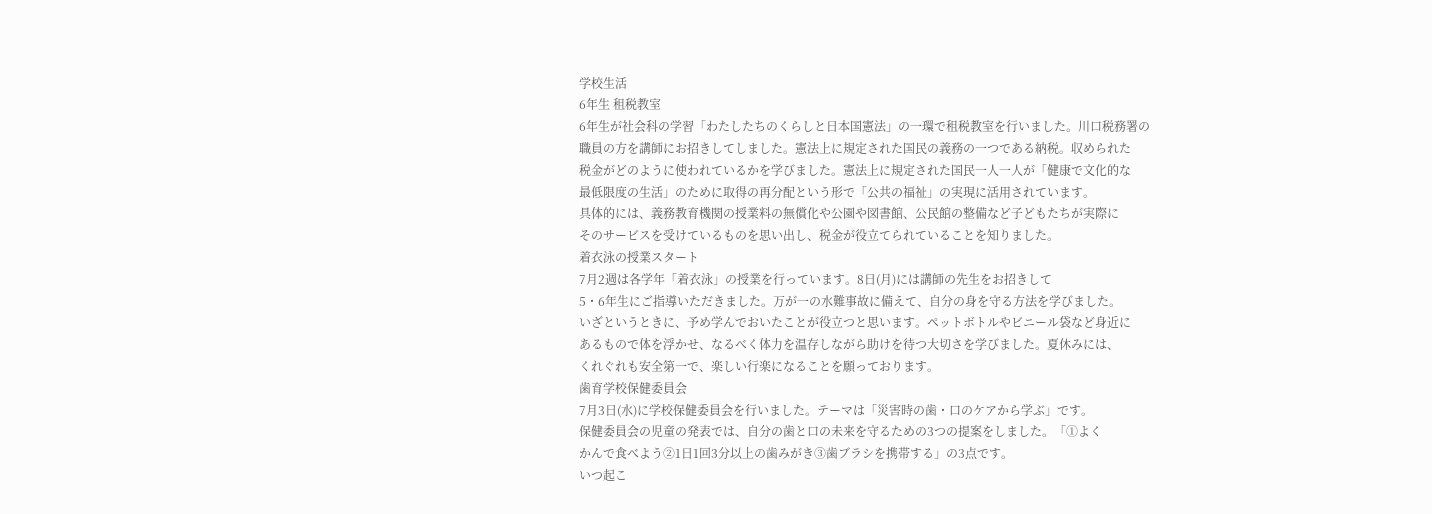学校生活
6年生 租税教室
6年生が社会科の学習「わたしたちのくらしと日本国憲法」の一環で租税教室を行いました。川口税務署の
職員の方を講師にお招きしてしました。憲法上に規定された国民の義務の一つである納税。収められた
税金がどのように使われているかを学びました。憲法上に規定された国民一人一人が「健康で文化的な
最低限度の生活」のために取得の再分配という形で「公共の福祉」の実現に活用されています。
具体的には、義務教育機関の授業料の無償化や公園や図書館、公民館の整備など子どもたちが実際に
そのサービスを受けているものを思い出し、税金が役立てられていることを知りました。
着衣泳の授業スタート
7月2週は各学年「着衣泳」の授業を行っています。8日(月)には講師の先生をお招きして
5・6年生にご指導いただきました。万が一の水難事故に備えて、自分の身を守る方法を学びました。
いざというときに、予め学んでおいたことが役立つと思います。ペットボトルやビニール袋など身近に
あるもので体を浮かせ、なるべく体力を温存しながら助けを待つ大切さを学びました。夏休みには、
くれぐれも安全第一で、楽しい行楽になることを願っております。
歯育学校保健委員会
7月3日(水)に学校保健委員会を行いました。テーマは「災害時の歯・口のケアから学ぶ」です。
保健委員会の児童の発表では、自分の歯と口の未来を守るための3つの提案をしました。「①よく
かんで食べよう②1日1回3分以上の歯みがき③歯ブラシを携帯する」の3点です。
いつ起こ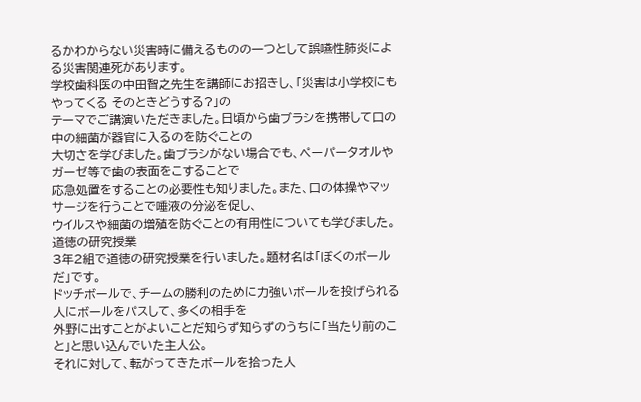るかわからない災害時に備えるものの一つとして誤嚥性肺炎による災害関連死があります。
学校歯科医の中田智之先生を講師にお招きし、「災害は小学校にもやってくる そのときどうする?」の
テーマでご講演いただきました。日頃から歯ブラシを携帯して口の中の細菌が器官に入るのを防ぐことの
大切さを学びました。歯ブラシがない場合でも、ペーパータオルやガーゼ等で歯の表面をこすることで
応急処置をすることの必要性も知りました。また、口の体操やマッサージを行うことで唾液の分泌を促し、
ウイルスや細菌の増殖を防ぐことの有用性についても学びました。
道徳の研究授業
3年2組で道徳の研究授業を行いました。題材名は「ぼくのボールだ」です。
ドッチボールで、チームの勝利のために力強いボールを投げられる人にボールをパスして、多くの相手を
外野に出すことがよいことだ知らず知らずのうちに「当たり前のこと」と思い込んでいた主人公。
それに対して、転がってきたボールを拾った人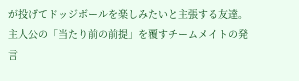が投げてドッジボールを楽しみたいと主張する友達。
主人公の「当たり前の前提」を覆すチームメイトの発言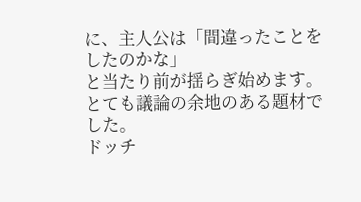に、主人公は「間違ったことをしたのかな」
と当たり前が揺らぎ始めます。とても議論の余地のある題材でした。
ドッチ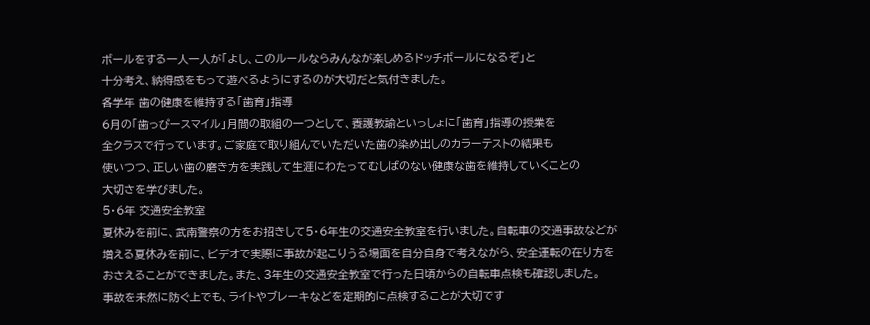ボールをする一人一人が「よし、このルールならみんなが楽しめるドッチボールになるぞ」と
十分考え、納得感をもって遊べるようにするのが大切だと気付きました。
各学年 歯の健康を維持する「歯育」指導
6月の「歯っぴースマイル」月間の取組の一つとして、養護教諭といっしょに「歯育」指導の授業を
全クラスで行っています。ご家庭で取り組んでいただいた歯の染め出しのカラーテストの結果も
使いつつ、正しい歯の磨き方を実践して生涯にわたってむしばのない健康な歯を維持していくことの
大切さを学びました。
5・6年 交通安全教室
夏休みを前に、武南警察の方をお招きして5・6年生の交通安全教室を行いました。自転車の交通事故などが
増える夏休みを前に、ビデオで実際に事故が起こりうる場面を自分自身で考えながら、安全運転の在り方を
おさえることができました。また、3年生の交通安全教室で行った日頃からの自転車点検も確認しました。
事故を未然に防ぐ上でも、ライトやブレーキなどを定期的に点検することが大切です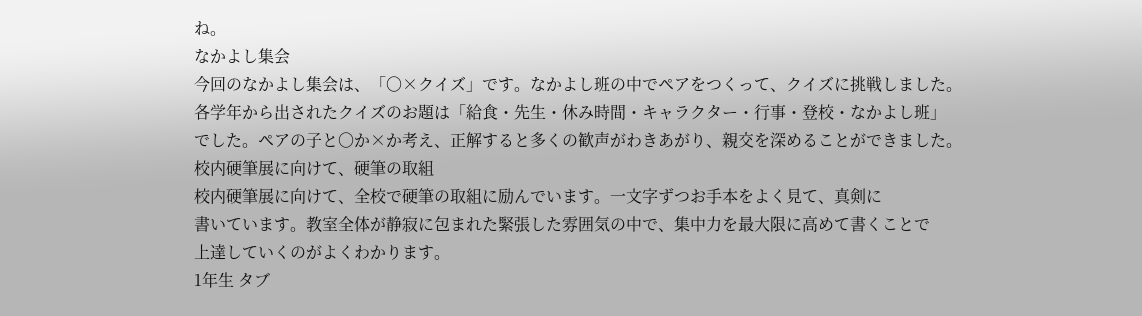ね。
なかよし集会
今回のなかよし集会は、「〇×クイズ」です。なかよし班の中でペアをつくって、クイズに挑戦しました。
各学年から出されたクイズのお題は「給食・先生・休み時間・キャラクター・行事・登校・なかよし班」
でした。ペアの子と〇か×か考え、正解すると多くの歓声がわきあがり、親交を深めることができました。
校内硬筆展に向けて、硬筆の取組
校内硬筆展に向けて、全校で硬筆の取組に励んでいます。一文字ずつお手本をよく見て、真剣に
書いています。教室全体が静寂に包まれた緊張した雰囲気の中で、集中力を最大限に高めて書くことで
上達していくのがよくわかります。
1年生 タブ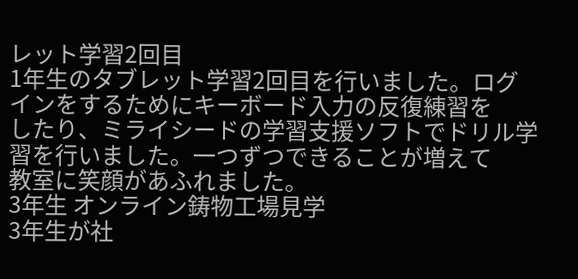レット学習2回目
1年生のタブレット学習2回目を行いました。ログインをするためにキーボード入力の反復練習を
したり、ミライシードの学習支援ソフトでドリル学習を行いました。一つずつできることが増えて
教室に笑顔があふれました。
3年生 オンライン鋳物工場見学
3年生が社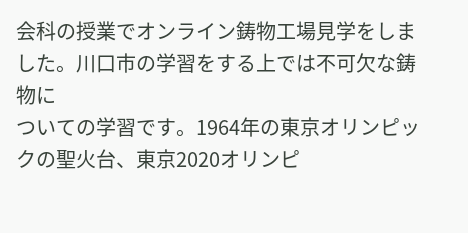会科の授業でオンライン鋳物工場見学をしました。川口市の学習をする上では不可欠な鋳物に
ついての学習です。1964年の東京オリンピックの聖火台、東京2020オリンピ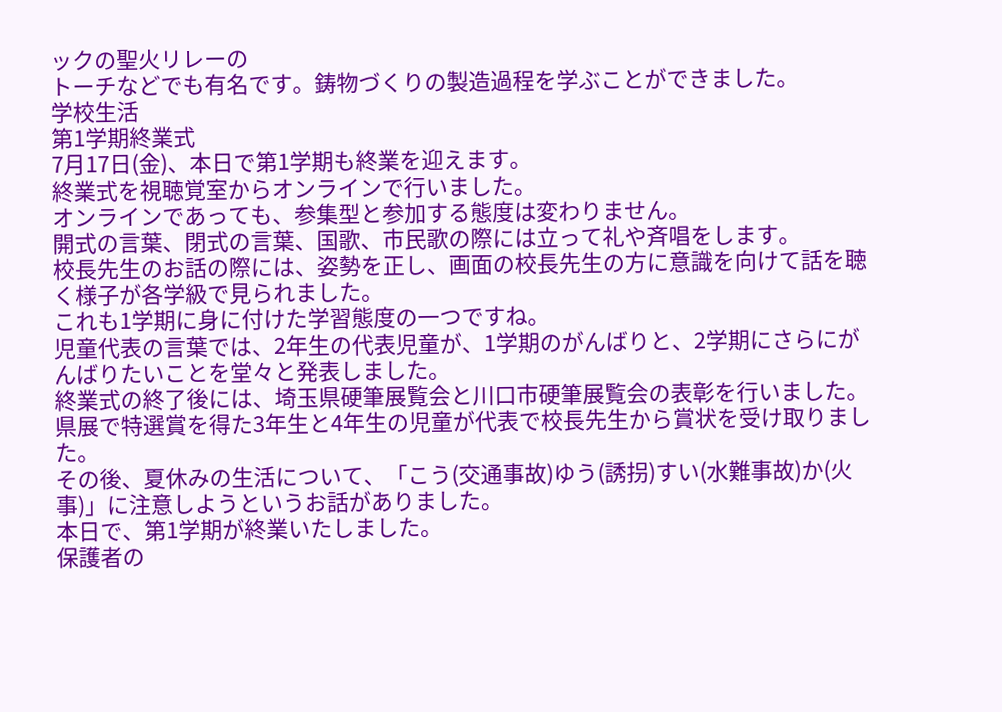ックの聖火リレーの
トーチなどでも有名です。鋳物づくりの製造過程を学ぶことができました。
学校生活
第1学期終業式
7月17日(金)、本日で第1学期も終業を迎えます。
終業式を視聴覚室からオンラインで行いました。
オンラインであっても、参集型と参加する態度は変わりません。
開式の言葉、閉式の言葉、国歌、市民歌の際には立って礼や斉唱をします。
校長先生のお話の際には、姿勢を正し、画面の校長先生の方に意識を向けて話を聴く様子が各学級で見られました。
これも1学期に身に付けた学習態度の一つですね。
児童代表の言葉では、2年生の代表児童が、1学期のがんばりと、2学期にさらにがんばりたいことを堂々と発表しました。
終業式の終了後には、埼玉県硬筆展覧会と川口市硬筆展覧会の表彰を行いました。
県展で特選賞を得た3年生と4年生の児童が代表で校長先生から賞状を受け取りました。
その後、夏休みの生活について、「こう(交通事故)ゆう(誘拐)すい(水難事故)か(火事)」に注意しようというお話がありました。
本日で、第1学期が終業いたしました。
保護者の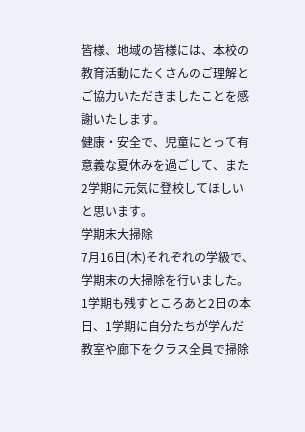皆様、地域の皆様には、本校の教育活動にたくさんのご理解とご協力いただきましたことを感謝いたします。
健康・安全で、児童にとって有意義な夏休みを過ごして、また2学期に元気に登校してほしいと思います。
学期末大掃除
7月16日(木)それぞれの学級で、学期末の大掃除を行いました。
1学期も残すところあと2日の本日、1学期に自分たちが学んだ教室や廊下をクラス全員で掃除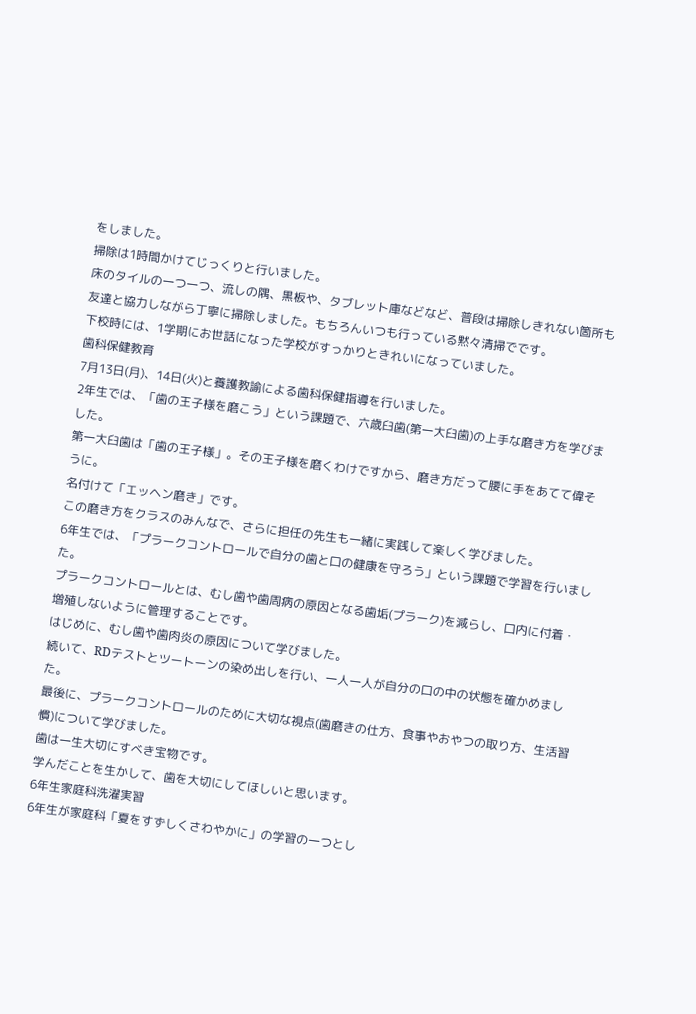をしました。
掃除は1時間かけてじっくりと行いました。
床のタイルの一つ一つ、流しの隅、黒板や、タブレット庫などなど、普段は掃除しきれない箇所も友達と協力しながら丁寧に掃除しました。もちろんいつも行っている黙々清掃でです。
下校時には、1学期にお世話になった学校がすっかりときれいになっていました。
歯科保健教育
7月13日(月)、14日(火)と養護教諭による歯科保健指導を行いました。
2年生では、「歯の王子様を磨こう」という課題で、六歳臼歯(第一大臼歯)の上手な磨き方を学びました。
第一大臼歯は「歯の王子様」。その王子様を磨くわけですから、磨き方だって腰に手をあてて偉そうに。
名付けて「エッヘン磨き」です。
この磨き方をクラスのみんなで、さらに担任の先生も一緒に実践して楽しく学びました。
6年生では、「プラークコントロールで自分の歯と口の健康を守ろう」という課題で学習を行いました。
プラークコントロールとは、むし歯や歯周病の原因となる歯垢(プラーク)を減らし、口内に付着・増殖しないように管理することです。
はじめに、むし歯や歯肉炎の原因について学びました。
続いて、RDテストとツートーンの染め出しを行い、一人一人が自分の口の中の状態を確かめました。
最後に、プラークコントロールのために大切な視点(歯磨きの仕方、食事やおやつの取り方、生活習慣)について学びました。
歯は一生大切にすべき宝物です。
学んだことを生かして、歯を大切にしてほしいと思います。
6年生家庭科洗濯実習
6年生が家庭科「夏をすずしくさわやかに」の学習の一つとし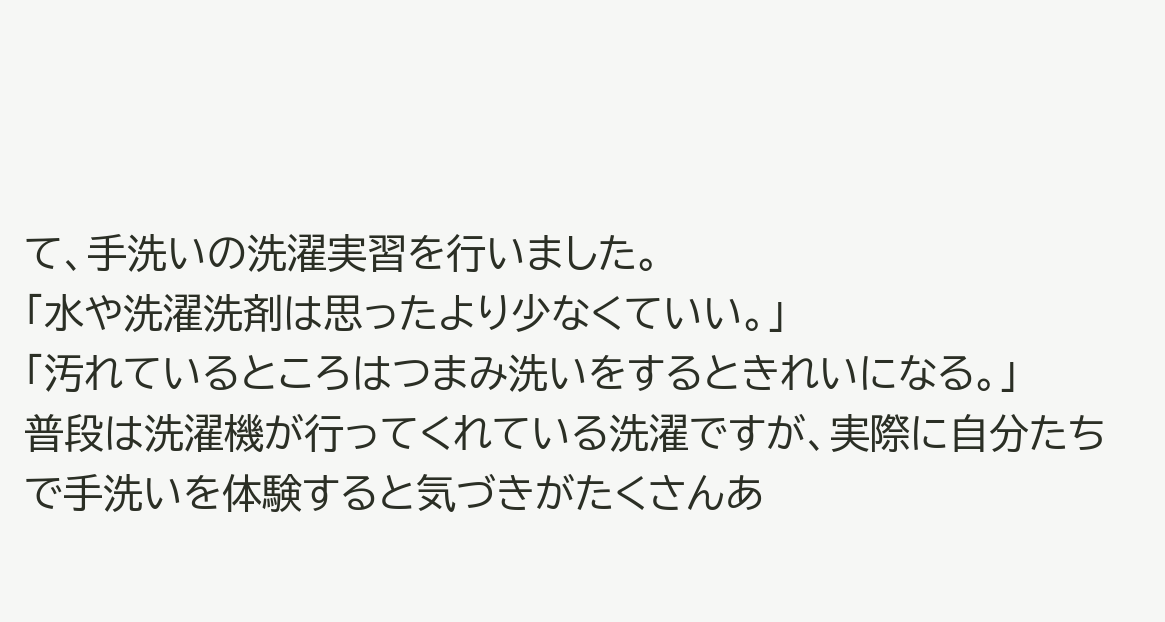て、手洗いの洗濯実習を行いました。
「水や洗濯洗剤は思ったより少なくていい。」
「汚れているところはつまみ洗いをするときれいになる。」
普段は洗濯機が行ってくれている洗濯ですが、実際に自分たちで手洗いを体験すると気づきがたくさんあ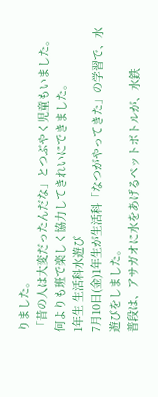りました。
「昔の人は大変だったんだな」とつぶやく児童もいました。
何よりも班で楽しく協力してきれいにできました。
1年生 生活科水遊び
7月10日(金)1年生が生活科「なつがやってきた」の学習で、水遊びをしました。
普段は、アサガオに水をあげるペットボトルが、水鉄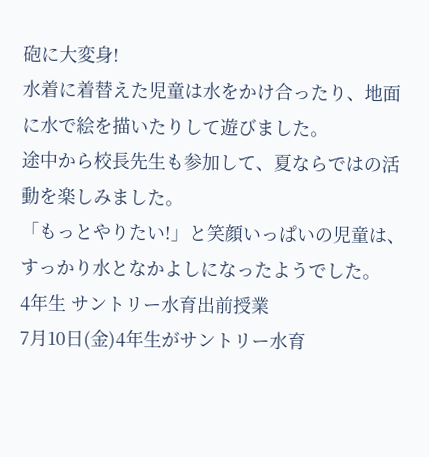砲に大変身!
水着に着替えた児童は水をかけ合ったり、地面に水で絵を描いたりして遊びました。
途中から校長先生も参加して、夏ならではの活動を楽しみました。
「もっとやりたい!」と笑顔いっぱいの児童は、すっかり水となかよしになったようでした。
4年生 サントリー水育出前授業
7月10日(金)4年生がサントリー水育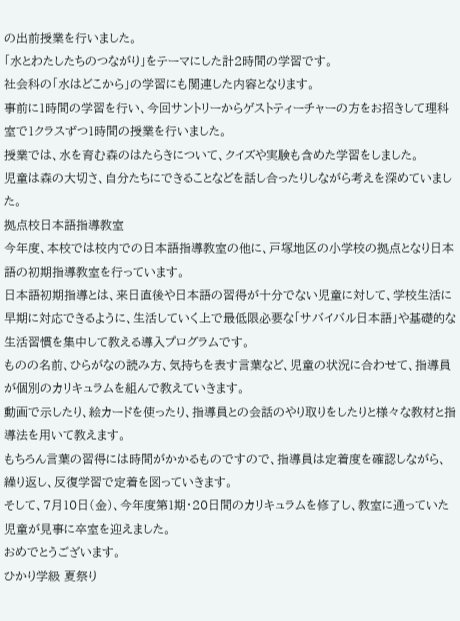の出前授業を行いました。
「水とわたしたちのつながり」をテーマにした計2時間の学習です。
社会科の「水はどこから」の学習にも関連した内容となります。
事前に1時間の学習を行い、今回サントリーからゲストティーチャーの方をお招きして理科室で1クラスずつ1時間の授業を行いました。
授業では、水を育む森のはたらきについて、クイズや実験も含めた学習をしました。
児童は森の大切さ、自分たちにできることなどを話し合ったりしながら考えを深めていました。
拠点校日本語指導教室
今年度、本校では校内での日本語指導教室の他に、戸塚地区の小学校の拠点となり日本語の初期指導教室を行っています。
日本語初期指導とは、来日直後や日本語の習得が十分でない児童に対して、学校生活に早期に対応できるように、生活していく上で最低限必要な「サバイバル日本語」や基礎的な生活習慣を集中して教える導入プログラムです。
ものの名前、ひらがなの読み方、気持ちを表す言葉など、児童の状況に合わせて、指導員が個別のカリキュラムを組んで教えていきます。
動画で示したり、絵カードを使ったり、指導員との会話のやり取りをしたりと様々な教材と指導法を用いて教えます。
もちろん言葉の習得には時間がかかるものですので、指導員は定着度を確認しながら、繰り返し、反復学習で定着を図っていきます。
そして、7月10日(金)、今年度第1期・20日間のカリキュラムを修了し、教室に通っていた児童が見事に卒室を迎えました。
おめでとうございます。
ひかり学級 夏祭り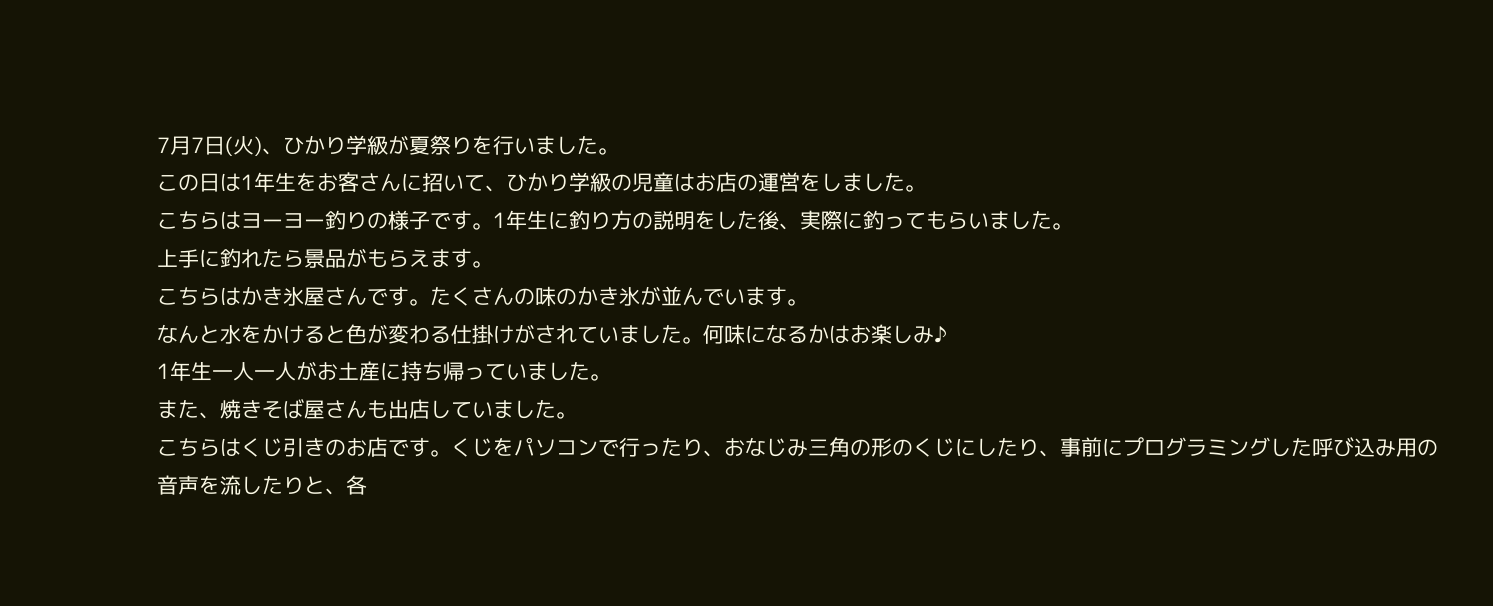7月7日(火)、ひかり学級が夏祭りを行いました。
この日は1年生をお客さんに招いて、ひかり学級の児童はお店の運営をしました。
こちらはヨーヨー釣りの様子です。1年生に釣り方の説明をした後、実際に釣ってもらいました。
上手に釣れたら景品がもらえます。
こちらはかき氷屋さんです。たくさんの味のかき氷が並んでいます。
なんと水をかけると色が変わる仕掛けがされていました。何味になるかはお楽しみ♪
1年生一人一人がお土産に持ち帰っていました。
また、焼きそば屋さんも出店していました。
こちらはくじ引きのお店です。くじをパソコンで行ったり、おなじみ三角の形のくじにしたり、事前にプログラミングした呼び込み用の音声を流したりと、各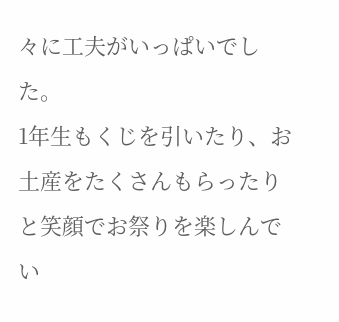々に工夫がいっぱいでした。
1年生もくじを引いたり、お土産をたくさんもらったりと笑顔でお祭りを楽しんでい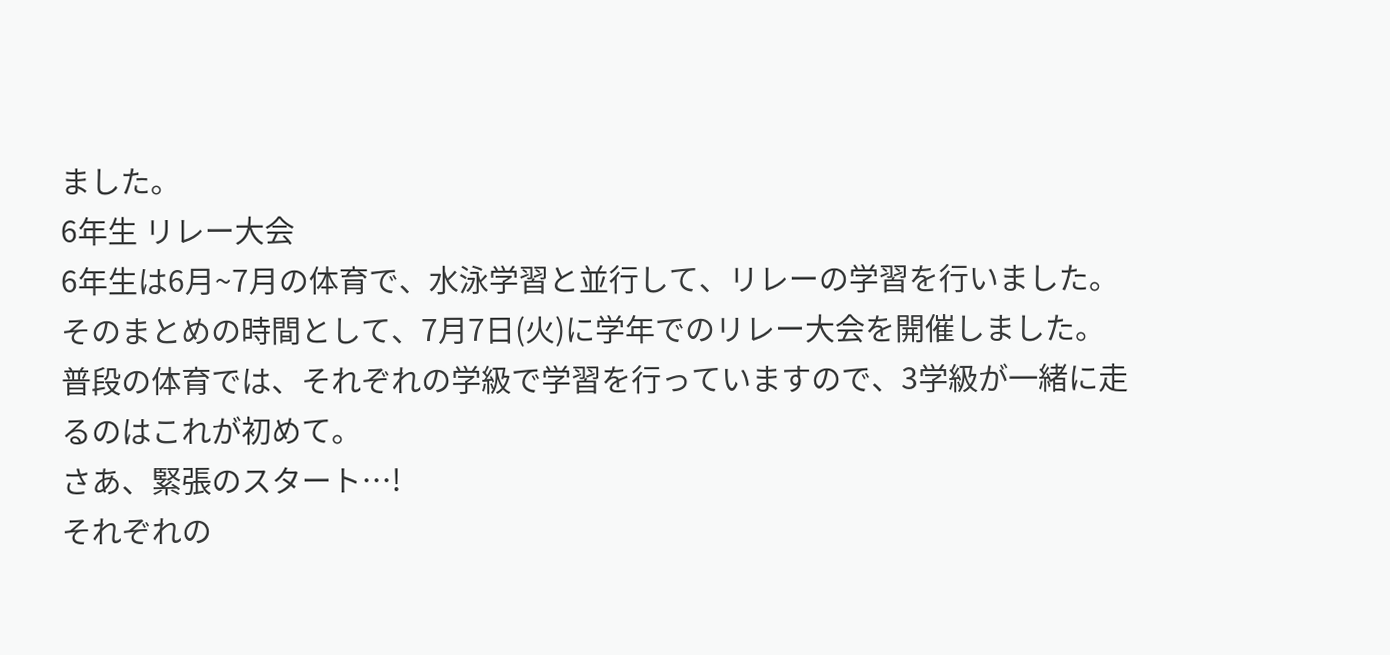ました。
6年生 リレー大会
6年生は6月~7月の体育で、水泳学習と並行して、リレーの学習を行いました。
そのまとめの時間として、7月7日(火)に学年でのリレー大会を開催しました。
普段の体育では、それぞれの学級で学習を行っていますので、3学級が一緒に走るのはこれが初めて。
さあ、緊張のスタート…!
それぞれの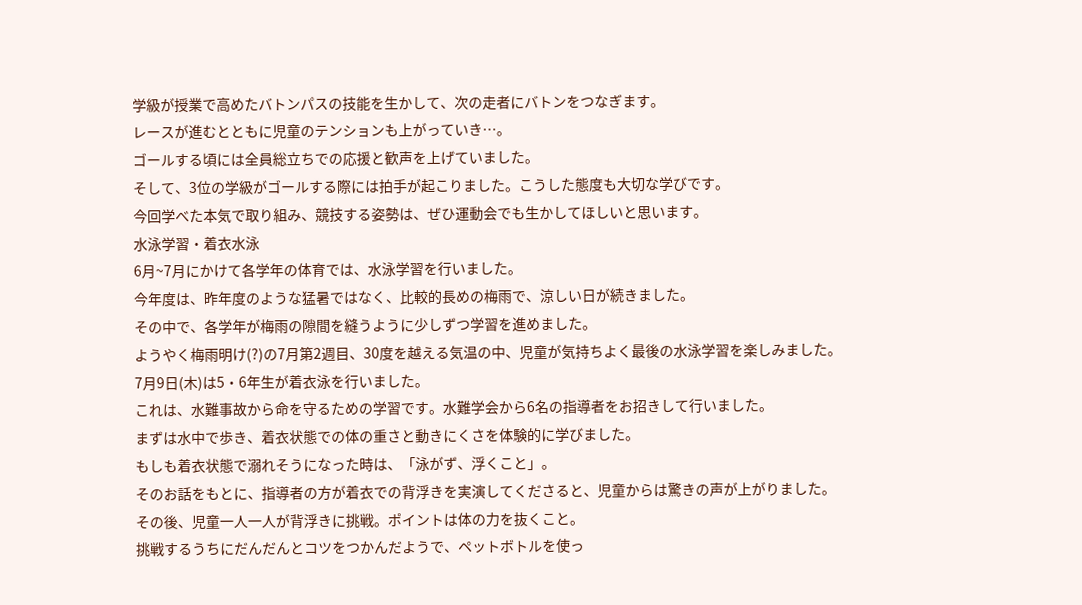学級が授業で高めたバトンパスの技能を生かして、次の走者にバトンをつなぎます。
レースが進むとともに児童のテンションも上がっていき…。
ゴールする頃には全員総立ちでの応援と歓声を上げていました。
そして、3位の学級がゴールする際には拍手が起こりました。こうした態度も大切な学びです。
今回学べた本気で取り組み、競技する姿勢は、ぜひ運動会でも生かしてほしいと思います。
水泳学習・着衣水泳
6月~7月にかけて各学年の体育では、水泳学習を行いました。
今年度は、昨年度のような猛暑ではなく、比較的長めの梅雨で、涼しい日が続きました。
その中で、各学年が梅雨の隙間を縫うように少しずつ学習を進めました。
ようやく梅雨明け(?)の7月第2週目、30度を越える気温の中、児童が気持ちよく最後の水泳学習を楽しみました。
7月9日(木)は5・6年生が着衣泳を行いました。
これは、水難事故から命を守るための学習です。水難学会から6名の指導者をお招きして行いました。
まずは水中で歩き、着衣状態での体の重さと動きにくさを体験的に学びました。
もしも着衣状態で溺れそうになった時は、「泳がず、浮くこと」。
そのお話をもとに、指導者の方が着衣での背浮きを実演してくださると、児童からは驚きの声が上がりました。
その後、児童一人一人が背浮きに挑戦。ポイントは体の力を抜くこと。
挑戦するうちにだんだんとコツをつかんだようで、ペットボトルを使っ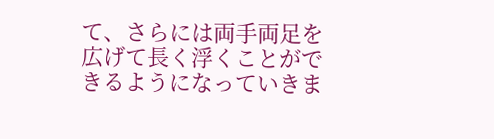て、さらには両手両足を広げて長く浮くことができるようになっていきま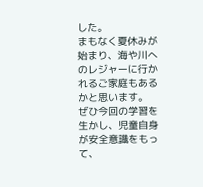した。
まもなく夏休みが始まり、海や川へのレジャーに行かれるご家庭もあるかと思います。
ぜひ今回の学習を生かし、児童自身が安全意識をもって、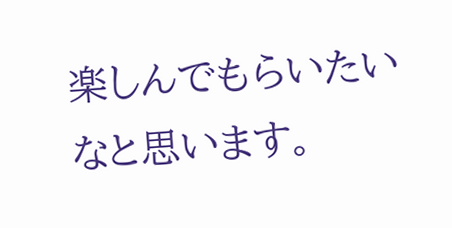楽しんでもらいたいなと思います。